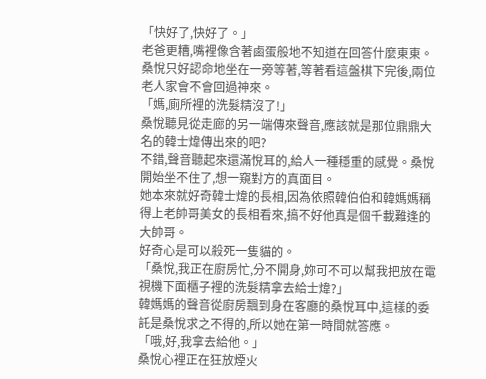「快好了,快好了。」
老爸更糟,嘴裡像含著鹵蛋般地不知道在回答什麼東東。
桑悅只好認命地坐在一旁等著,等著看這盤棋下完後,兩位老人家會不會回過神來。
「媽,廁所裡的洗髮精沒了!」
桑悅聽見從走廊的另一端傳來聲音,應該就是那位鼎鼎大名的韓士煒傳出來的吧?
不錯,聲音聽起來還滿悅耳的,給人一種穩重的感覺。桑悅開始坐不住了,想一窺對方的真面目。
她本來就好奇韓士煒的長相,因為依照韓伯伯和韓媽媽稱得上老帥哥美女的長相看來,搞不好他真是個千載難逢的大帥哥。
好奇心是可以殺死一隻貓的。
「桑悅,我正在廚房忙,分不開身,妳可不可以幫我把放在電視機下面櫃子裡的洗髮精拿去給士煒?」
韓媽媽的聲音從廚房飄到身在客廳的桑悅耳中,這樣的委託是桑悅求之不得的,所以她在第一時間就答應。
「哦,好,我拿去給他。」
桑悅心裡正在狂放煙火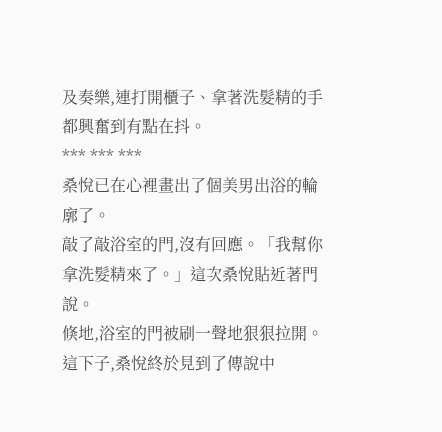及奏樂,連打開櫃子、拿著洗髮精的手都興奮到有點在抖。
*** *** ***
桑悅已在心裡畫出了個美男出浴的輪廓了。
敲了敲浴室的門,沒有回應。「我幫你拿洗髮精來了。」這次桑悅貼近著門說。
倏地,浴室的門被刷一聲地狠狠拉開。
這下子,桑悅終於見到了傳說中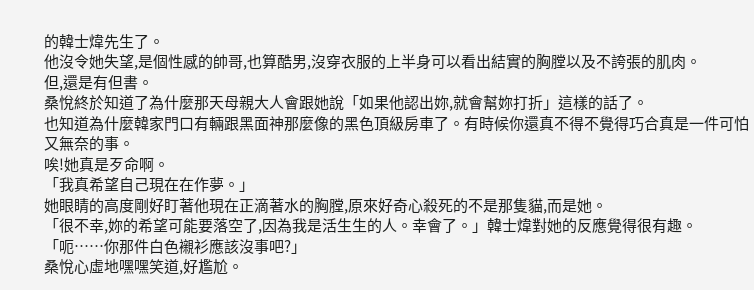的韓士煒先生了。
他沒令她失望,是個性感的帥哥,也算酷男,沒穿衣服的上半身可以看出結實的胸膛以及不誇張的肌肉。
但,還是有但書。
桑悅終於知道了為什麼那天母親大人會跟她說「如果他認出妳,就會幫妳打折」這樣的話了。
也知道為什麼韓家門口有輛跟黑面神那麼像的黑色頂級房車了。有時候你還真不得不覺得巧合真是一件可怕又無奈的事。
唉!她真是歹命啊。
「我真希望自己現在在作夢。」
她眼睛的高度剛好盯著他現在正滴著水的胸膛,原來好奇心殺死的不是那隻貓,而是她。
「很不幸,妳的希望可能要落空了,因為我是活生生的人。幸會了。」韓士煒對她的反應覺得很有趣。
「呃……你那件白色襯衫應該沒事吧?」
桑悅心虛地嘿嘿笑道,好尷尬。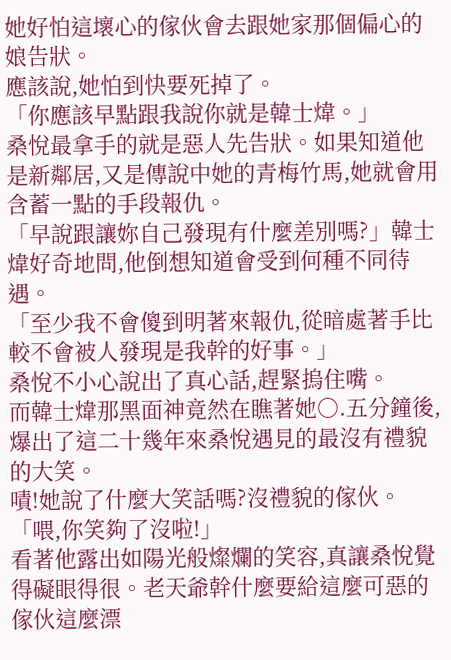她好怕這壞心的傢伙會去跟她家那個偏心的娘告狀。
應該說,她怕到快要死掉了。
「你應該早點跟我說你就是韓士煒。」
桑悅最拿手的就是惡人先告狀。如果知道他是新鄰居,又是傳說中她的青梅竹馬,她就會用含蓄一點的手段報仇。
「早說跟讓妳自己發現有什麼差別嗎?」韓士煒好奇地問,他倒想知道會受到何種不同待遇。
「至少我不會傻到明著來報仇,從暗處著手比較不會被人發現是我幹的好事。」
桑悅不小心說出了真心話,趕緊摀住嘴。
而韓士煒那黑面神竟然在瞧著她○.五分鐘後,爆出了這二十幾年來桑悅遇見的最沒有禮貌的大笑。
嘖!她說了什麼大笑話嗎?沒禮貌的傢伙。
「喂,你笑夠了沒啦!」
看著他露出如陽光般燦爛的笑容,真讓桑悅覺得礙眼得很。老天爺幹什麼要給這麼可惡的傢伙這麼漂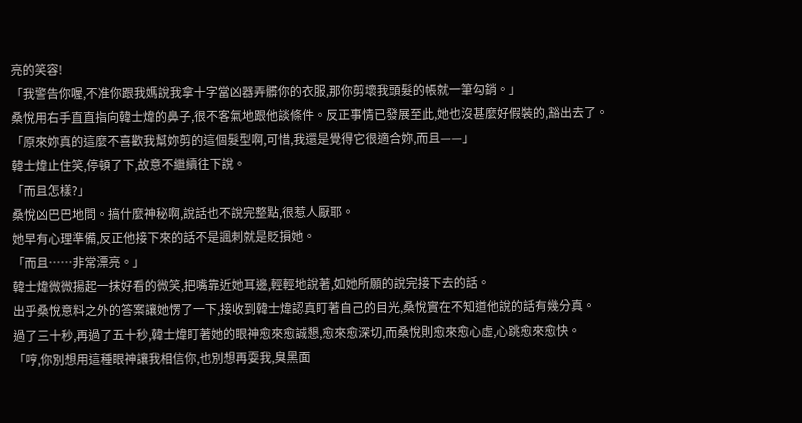亮的笑容!
「我警告你喔,不准你跟我媽說我拿十字當凶器弄髒你的衣服,那你剪壞我頭髮的帳就一筆勾銷。」
桑悅用右手直直指向韓士煒的鼻子,很不客氣地跟他談條件。反正事情已發展至此,她也沒甚麼好假裝的,豁出去了。
「原來妳真的這麼不喜歡我幫妳剪的這個髮型啊,可惜,我還是覺得它很適合妳,而且——」
韓士煒止住笑,停頓了下,故意不繼續往下說。
「而且怎樣?」
桑悅凶巴巴地問。搞什麼神秘啊,說話也不說完整點,很惹人厭耶。
她早有心理準備,反正他接下來的話不是諷刺就是貶損她。
「而且……非常漂亮。」
韓士煒微微揚起一抹好看的微笑,把嘴靠近她耳邊,輕輕地說著,如她所願的說完接下去的話。
出乎桑悅意料之外的答案讓她愣了一下,接收到韓士煒認真盯著自己的目光,桑悅實在不知道他說的話有幾分真。
過了三十秒,再過了五十秒,韓士煒盯著她的眼神愈來愈誠懇,愈來愈深切,而桑悅則愈來愈心虛,心跳愈來愈快。
「哼,你別想用這種眼神讓我相信你,也別想再耍我,臭黑面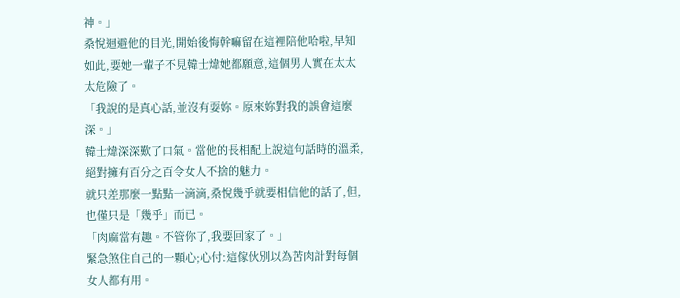神。」
桑悅迴避他的目光,開始後悔幹嘛留在這裡陪他哈啦,早知如此,要她一輩子不見韓士煒她都願意,這個男人實在太太太危險了。
「我說的是真心話,並沒有耍妳。原來妳對我的誤會這麼深。」
韓士煒深深歎了口氣。當他的長相配上說這句話時的溫柔,絕對擁有百分之百令女人不捨的魅力。
就只差那麼一點點一滴滴,桑悅幾乎就要相信他的話了,但,也僅只是「幾乎」而已。
「肉麻當有趣。不管你了,我要回家了。」
緊急煞住自己的一顆心;心付:這傢伙別以為苦肉計對每個女人都有用。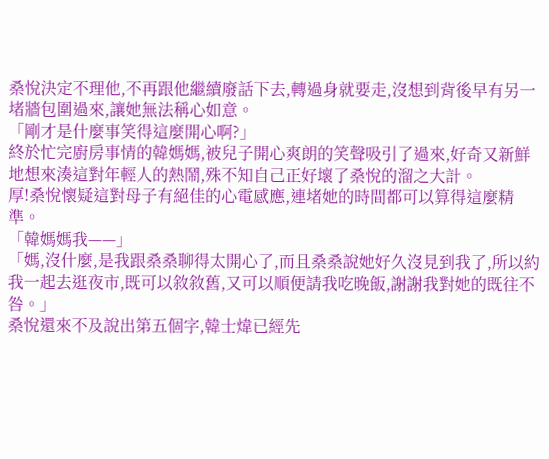桑悅決定不理他,不再跟他繼續廢話下去,轉過身就要走,沒想到背後早有另一堵牆包圍過來,讓她無法稱心如意。
「剛才是什麼事笑得這麼開心啊?」
終於忙完廚房事情的韓媽媽,被兒子開心爽朗的笑聲吸引了過來,好奇又新鮮地想來湊這對年輕人的熱鬧,殊不知自己正好壞了桑悅的溜之大計。
厚!桑悅懷疑這對母子有絕佳的心電感應,連堵她的時間都可以算得這麼精準。
「韓媽媽我——」
「媽,沒什麼,是我跟桑桑聊得太開心了,而且桑桑說她好久沒見到我了,所以約我一起去逛夜市,既可以敘敘舊,又可以順便請我吃晚飯,謝謝我對她的既往不咎。」
桑悅還來不及說出第五個字,韓士煒已經先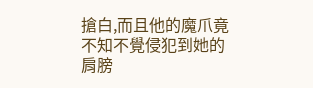搶白,而且他的魔爪竟不知不覺侵犯到她的肩膀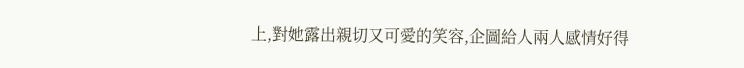上,對她露出親切又可愛的笑容,企圖給人兩人感情好得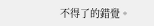不得了的錯覺。